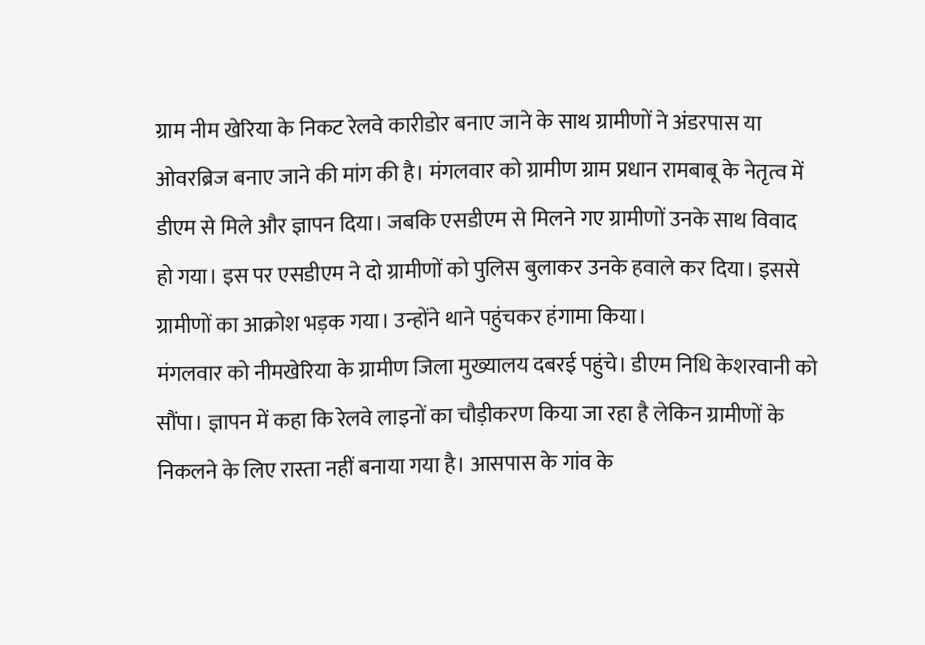ग्राम नीम खेरिया के निकट रेलवे कारीडोर बनाए जाने के साथ ग्रामीणों ने अंडरपास या ओवरब्रिज बनाए जाने की मांग की है। मंगलवार को ग्रामीण ग्राम प्रधान रामबाबू के नेतृत्व में डीएम से मिले और ज्ञापन दिया। जबकि एसडीएम से मिलने गए ग्रामीणों उनके साथ विवाद हो गया। इस पर एसडीएम ने दो ग्रामीणों को पुलिस बुलाकर उनके हवाले कर दिया। इससे ग्रामीणों का आक्रोश भड़क गया। उन्होंने थाने पहुंचकर हंगामा किया।
मंगलवार को नीमखेरिया के ग्रामीण जिला मुख्यालय दबरई पहुंचे। डीएम निधि केशरवानी को सौंपा। ज्ञापन में कहा कि रेलवे लाइनों का चौड़ीकरण किया जा रहा है लेकिन ग्रामीणों के निकलने के लिए रास्ता नहीं बनाया गया है। आसपास के गांव के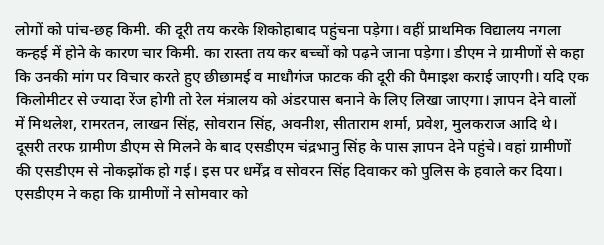लोगों को पांच-छह किमी. की दूरी तय करके शिकोहाबाद पहुंचना पड़ेगा। वहीं प्राथमिक विद्यालय नगला कन्हई में होने के कारण चार किमी. का रास्ता तय कर बच्चों को पढ़ने जाना पड़ेगा। डीएम ने ग्रामीणों से कहा कि उनकी मांग पर विचार करते हुए छीछामई व माधौगंज फाटक की दूरी की पैमाइश कराई जाएगी। यदि एक किलोमीटर से ज्यादा रेंज होगी तो रेल मंत्रालय को अंडरपास बनाने के लिए लिखा जाएगा। ज्ञापन देने वालों में मिथलेश, रामरतन, लाखन सिंह, सोवरान सिंह, अवनीश, सीताराम शर्मा, प्रवेश, मुलकराज आदि थे।
दूसरी तरफ ग्रामीण डीएम से मिलने के बाद एसडीएम चंद्रभानु सिंह के पास ज्ञापन देने पहुंचे। वहां ग्रामीणों की एसडीएम से नोकझोंक हो गई। इस पर धर्मेंद्र व सोवरन सिंह दिवाकर को पुलिस के हवाले कर दिया। एसडीएम ने कहा कि ग्रामीणों ने सोमवार को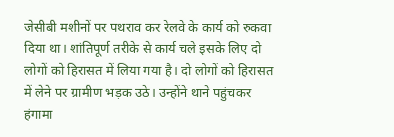जेसीबी मशीनों पर पथराव कर रेलवे के कार्य को रुकवा दिया था। शांतिपूर्ण तरीके से कार्य चले इसके लिए दो लोगों को हिरासत में लिया गया है। दो लोगों को हिरासत में लेने पर ग्रामीण भड़क उठे। उन्होंने थाने पहुंचकर हंगामा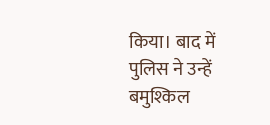किया। बाद में पुलिस ने उन्हें बमुश्किल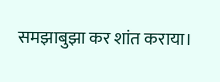समझाबुझा कर शांत कराया।